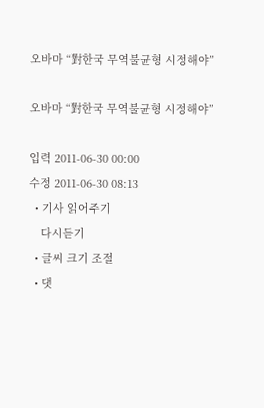오바마 “對한국 무역불균형 시정해야”

오바마 “對한국 무역불균형 시정해야”

입력 2011-06-30 00:00
수정 2011-06-30 08:13
  • 기사 읽어주기
    다시듣기
  • 글씨 크기 조절
  • 댓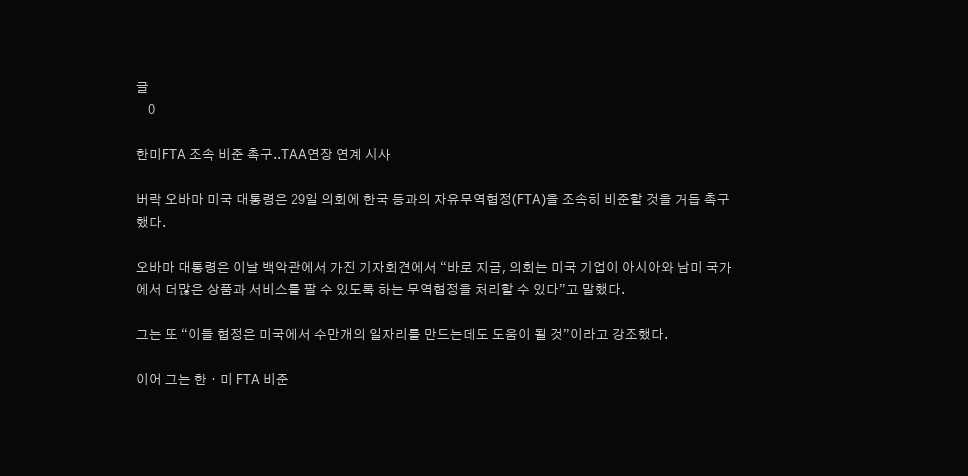글
    0

한미FTA 조속 비준 촉구..TAA연장 연계 시사

버락 오바마 미국 대통령은 29일 의회에 한국 등과의 자유무역협정(FTA)을 조속히 비준할 것을 거듭 촉구했다.

오바마 대통령은 이날 백악관에서 가진 기자회견에서 “바로 지금, 의회는 미국 기업이 아시아와 남미 국가에서 더많은 상품과 서비스를 팔 수 있도록 하는 무역협정을 처리할 수 있다”고 말했다.

그는 또 “이들 협정은 미국에서 수만개의 일자리를 만드는데도 도움이 될 것”이라고 강조했다.

이어 그는 한ㆍ미 FTA 비준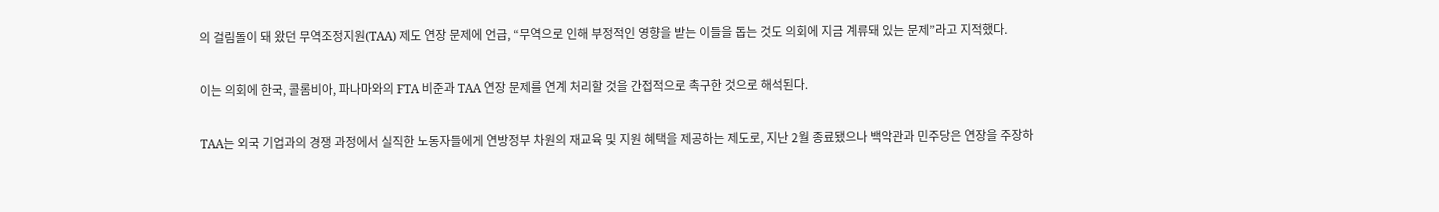의 걸림돌이 돼 왔던 무역조정지원(TAA) 제도 연장 문제에 언급, “무역으로 인해 부정적인 영향을 받는 이들을 돕는 것도 의회에 지금 계류돼 있는 문제”라고 지적했다.

이는 의회에 한국, 콜롬비아, 파나마와의 FTA 비준과 TAA 연장 문제를 연계 처리할 것을 간접적으로 촉구한 것으로 해석된다.

TAA는 외국 기업과의 경쟁 과정에서 실직한 노동자들에게 연방정부 차원의 재교육 및 지원 혜택을 제공하는 제도로, 지난 2월 종료됐으나 백악관과 민주당은 연장을 주장하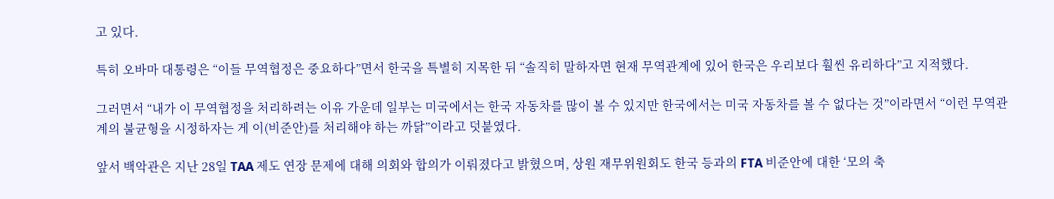고 있다.

특히 오바마 대통령은 “이들 무역협정은 중요하다”면서 한국을 특별히 지목한 뒤 “솔직히 말하자면 현재 무역관계에 있어 한국은 우리보다 훨씬 유리하다”고 지적했다.

그러면서 “내가 이 무역협정을 처리하려는 이유 가운데 일부는 미국에서는 한국 자동차를 많이 볼 수 있지만 한국에서는 미국 자동차를 볼 수 없다는 것”이라면서 “이런 무역관계의 불균형을 시정하자는 게 이(비준안)를 처리해야 하는 까닭”이라고 덧붙였다.

앞서 백악관은 지난 28일 TAA 제도 연장 문제에 대해 의회와 합의가 이뤄졌다고 밝혔으며, 상원 재무위원회도 한국 등과의 FTA 비준안에 대한 ‘모의 축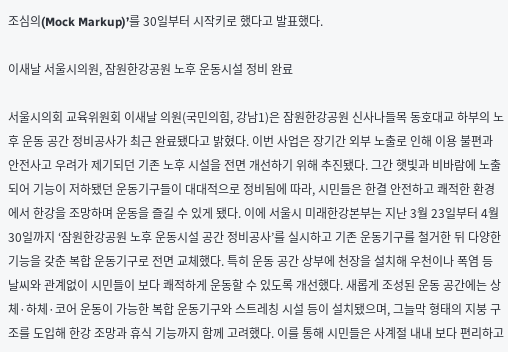조심의(Mock Markup)’를 30일부터 시작키로 했다고 발표했다.

이새날 서울시의원, 잠원한강공원 노후 운동시설 정비 완료

서울시의회 교육위원회 이새날 의원(국민의힘, 강남1)은 잠원한강공원 신사나들목 동호대교 하부의 노후 운동 공간 정비공사가 최근 완료됐다고 밝혔다. 이번 사업은 장기간 외부 노출로 인해 이용 불편과 안전사고 우려가 제기되던 기존 노후 시설을 전면 개선하기 위해 추진됐다. 그간 햇빛과 비바람에 노출되어 기능이 저하됐던 운동기구들이 대대적으로 정비됨에 따라, 시민들은 한결 안전하고 쾌적한 환경에서 한강을 조망하며 운동을 즐길 수 있게 됐다. 이에 서울시 미래한강본부는 지난 3월 23일부터 4월 30일까지 ‘잠원한강공원 노후 운동시설 공간 정비공사’를 실시하고 기존 운동기구를 철거한 뒤 다양한 기능을 갖춘 복합 운동기구로 전면 교체했다. 특히 운동 공간 상부에 천장을 설치해 우천이나 폭염 등 날씨와 관계없이 시민들이 보다 쾌적하게 운동할 수 있도록 개선했다. 새롭게 조성된 운동 공간에는 상체·하체·코어 운동이 가능한 복합 운동기구와 스트레칭 시설 등이 설치됐으며, 그늘막 형태의 지붕 구조를 도입해 한강 조망과 휴식 기능까지 함께 고려했다. 이를 통해 시민들은 사계절 내내 보다 편리하고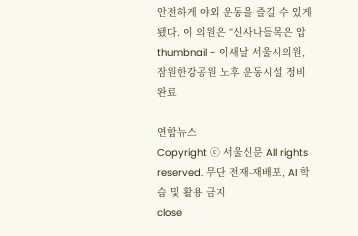안전하게 야외 운동을 즐길 수 있게 됐다. 이 의원은 “신사나들목은 압
thumbnail - 이새날 서울시의원, 잠원한강공원 노후 운동시설 정비 완료

연합뉴스
Copyright ⓒ 서울신문 All rights reserved. 무단 전재-재배포, AI 학습 및 활용 금지
close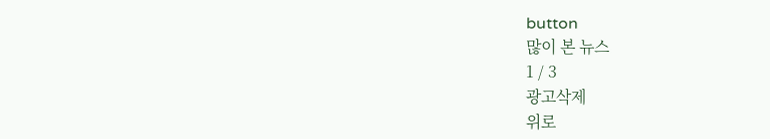button
많이 본 뉴스
1 / 3
광고삭제
위로